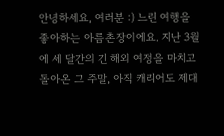안녕하세요, 여러분 :) 느린 여행을 좋아하는 아름촌장이에요. 지난 3월에 세 달간의 긴 해외 여정을 마치고 돌아온 그 주말, 아직 캐리어도 제대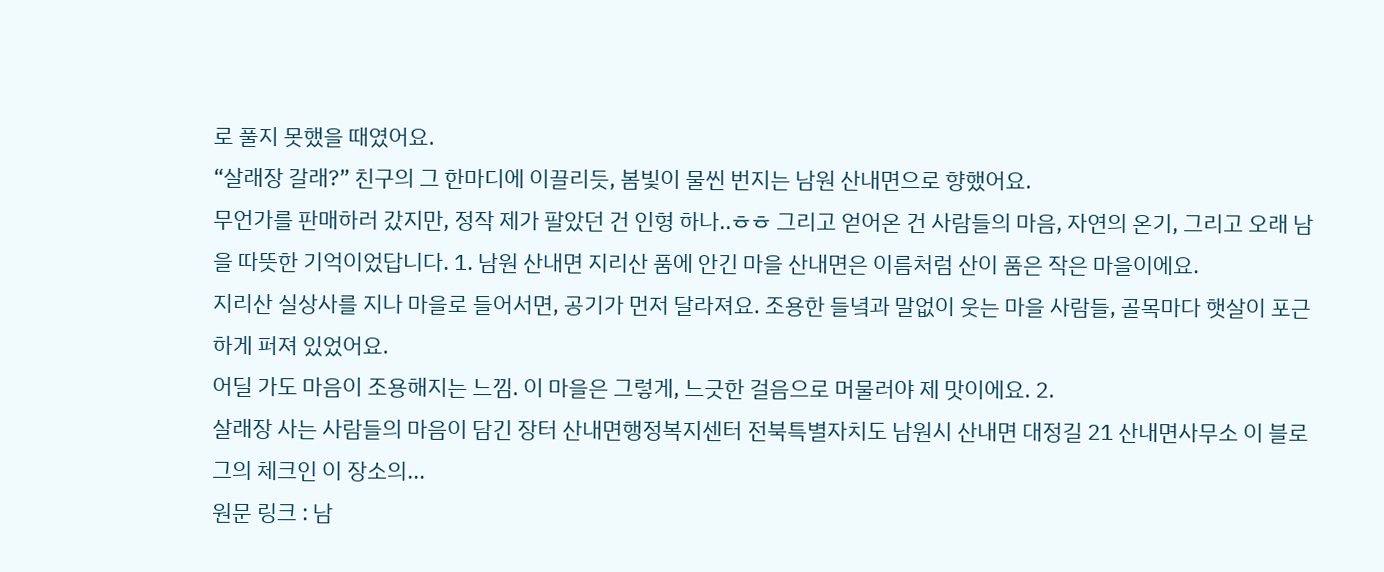로 풀지 못했을 때였어요.
“살래장 갈래?” 친구의 그 한마디에 이끌리듯, 봄빛이 물씬 번지는 남원 산내면으로 향했어요.
무언가를 판매하러 갔지만, 정작 제가 팔았던 건 인형 하나..ㅎㅎ 그리고 얻어온 건 사람들의 마음, 자연의 온기, 그리고 오래 남을 따뜻한 기억이었답니다. 1. 남원 산내면 지리산 품에 안긴 마을 산내면은 이름처럼 산이 품은 작은 마을이에요.
지리산 실상사를 지나 마을로 들어서면, 공기가 먼저 달라져요. 조용한 들녘과 말없이 웃는 마을 사람들, 골목마다 햇살이 포근하게 퍼져 있었어요.
어딜 가도 마음이 조용해지는 느낌. 이 마을은 그렇게, 느긋한 걸음으로 머물러야 제 맛이에요. 2.
살래장 사는 사람들의 마음이 담긴 장터 산내면행정복지센터 전북특별자치도 남원시 산내면 대정길 21 산내면사무소 이 블로그의 체크인 이 장소의...
원문 링크 : 남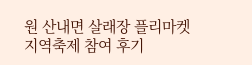원 산내면 살래장 플리마켓 지역축제 참여 후기